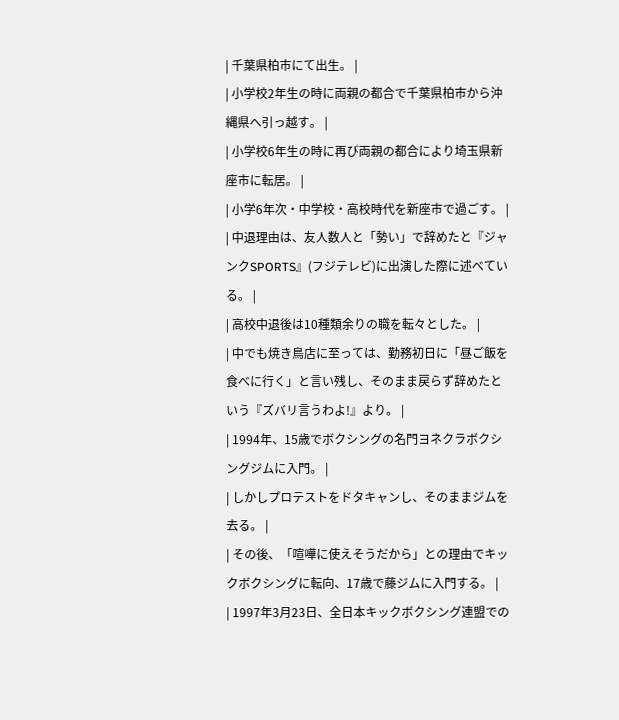| 千葉県柏市にて出生。 |
| 小学校2年生の時に両親の都合で千葉県柏市から沖縄県へ引っ越す。 |
| 小学校6年生の時に再び両親の都合により埼玉県新座市に転居。 |
| 小学6年次・中学校・高校時代を新座市で過ごす。 |
| 中退理由は、友人数人と「勢い」で辞めたと『ジャンクSPORTS』(フジテレビ)に出演した際に述べている。 |
| 高校中退後は10種類余りの職を転々とした。 |
| 中でも焼き鳥店に至っては、勤務初日に「昼ご飯を食べに行く」と言い残し、そのまま戻らず辞めたという『ズバリ言うわよ!』より。 |
| 1994年、15歳でボクシングの名門ヨネクラボクシングジムに入門。 |
| しかしプロテストをドタキャンし、そのままジムを去る。 |
| その後、「喧嘩に使えそうだから」との理由でキックボクシングに転向、17歳で藤ジムに入門する。 |
| 1997年3月23日、全日本キックボクシング連盟での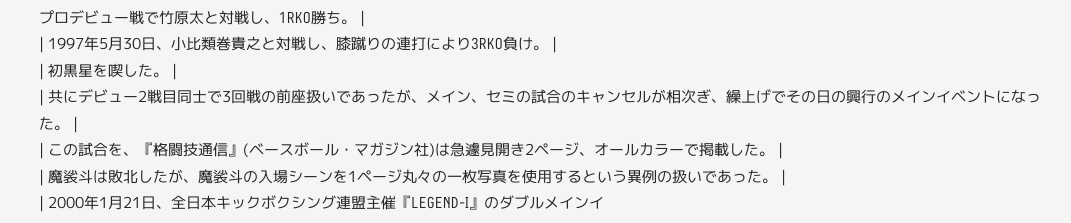プロデビュー戦で竹原太と対戦し、1RKO勝ち。 |
| 1997年5月30日、小比類巻貴之と対戦し、膝蹴りの連打により3RKO負け。 |
| 初黒星を喫した。 |
| 共にデビュー2戦目同士で3回戦の前座扱いであったが、メイン、セミの試合のキャンセルが相次ぎ、繰上げでその日の興行のメインイベントになった。 |
| この試合を、『格闘技通信』(ベースボール・マガジン社)は急遽見開き2ページ、オールカラーで掲載した。 |
| 魔裟斗は敗北したが、魔裟斗の入場シーンを1ページ丸々の一枚写真を使用するという異例の扱いであった。 |
| 2000年1月21日、全日本キックボクシング連盟主催『LEGEND-I』のダブルメインイ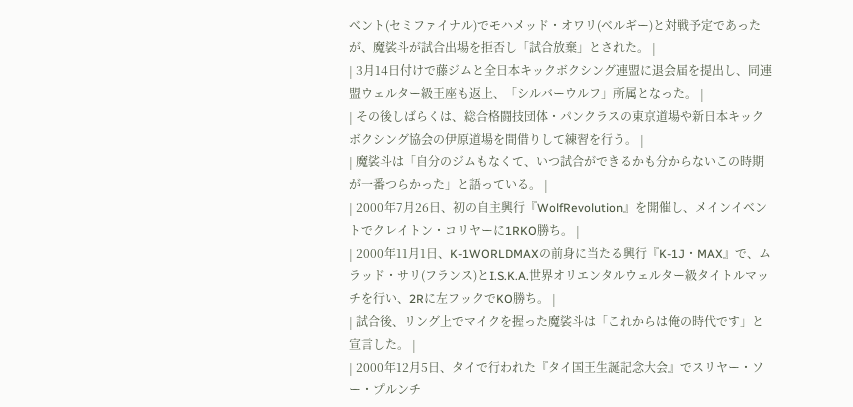ベント(セミファイナル)でモハメッド・オワリ(ベルギー)と対戦予定であったが、魔裟斗が試合出場を拒否し「試合放棄」とされた。 |
| 3月14日付けで藤ジムと全日本キックボクシング連盟に退会届を提出し、同連盟ウェルター級王座も返上、「シルバーウルフ」所属となった。 |
| その後しばらくは、総合格闘技団体・パンクラスの東京道場や新日本キックボクシング協会の伊原道場を間借りして練習を行う。 |
| 魔裟斗は「自分のジムもなくて、いつ試合ができるかも分からないこの時期が一番つらかった」と語っている。 |
| 2000年7月26日、初の自主興行『WolfRevolution』を開催し、メインイベントでクレイトン・コリヤーに1RKO勝ち。 |
| 2000年11月1日、K-1WORLDMAXの前身に当たる興行『K-1J・MAX』で、ムラッド・サリ(フランス)とI.S.K.A.世界オリエンタルウェルター級タイトルマッチを行い、2Rに左フックでKO勝ち。 |
| 試合後、リング上でマイクを握った魔裟斗は「これからは俺の時代です」と宣言した。 |
| 2000年12月5日、タイで行われた『タイ国王生誕記念大会』でスリヤー・ソー・プルンチ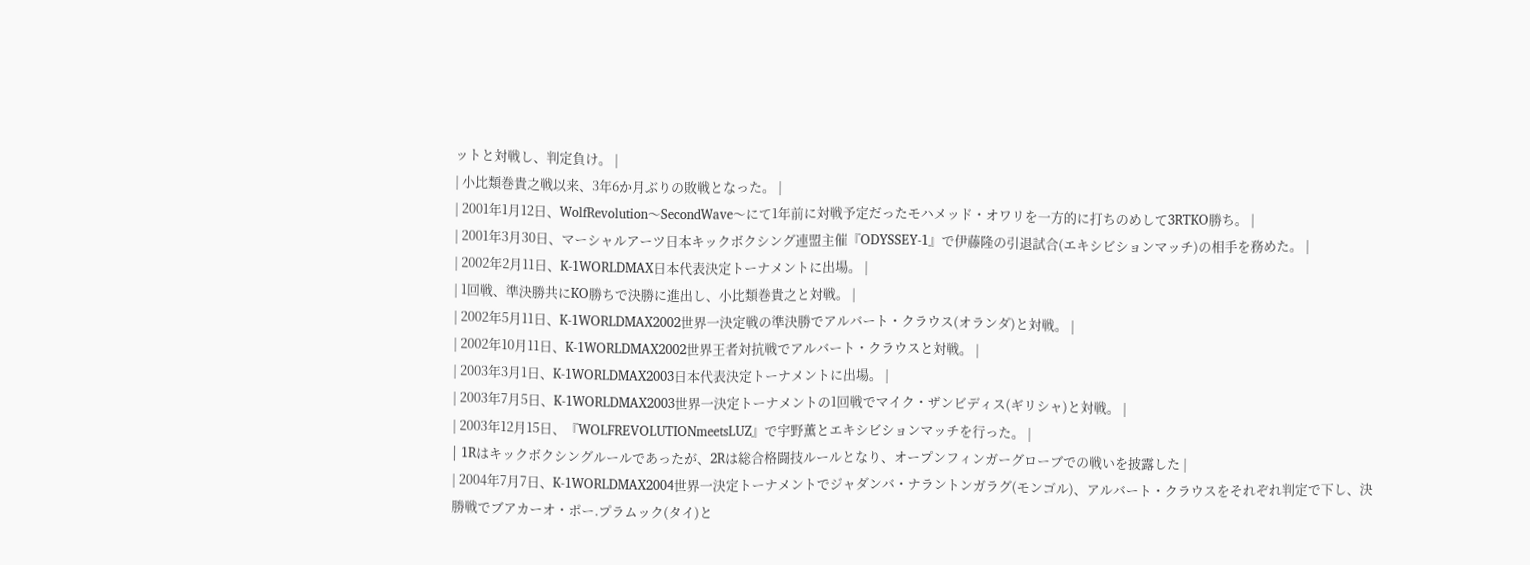ットと対戦し、判定負け。 |
| 小比類巻貴之戦以来、3年6か月ぶりの敗戦となった。 |
| 2001年1月12日、WolfRevolution〜SecondWave〜にて1年前に対戦予定だったモハメッド・オワリを一方的に打ちのめして3RTKO勝ち。 |
| 2001年3月30日、マーシャルアーツ日本キックボクシング連盟主催『ODYSSEY-1』で伊藤隆の引退試合(エキシビションマッチ)の相手を務めた。 |
| 2002年2月11日、K-1WORLDMAX日本代表決定トーナメントに出場。 |
| 1回戦、準決勝共にKO勝ちで決勝に進出し、小比類巻貴之と対戦。 |
| 2002年5月11日、K-1WORLDMAX2002世界一決定戦の準決勝でアルバート・クラウス(オランダ)と対戦。 |
| 2002年10月11日、K-1WORLDMAX2002世界王者対抗戦でアルバート・クラウスと対戦。 |
| 2003年3月1日、K-1WORLDMAX2003日本代表決定トーナメントに出場。 |
| 2003年7月5日、K-1WORLDMAX2003世界一決定トーナメントの1回戦でマイク・ザンビディス(ギリシャ)と対戦。 |
| 2003年12月15日、『WOLFREVOLUTIONmeetsLUZ』で宇野薫とエキシビションマッチを行った。 |
| 1Rはキックボクシングルールであったが、2Rは総合格闘技ルールとなり、オープンフィンガーグローブでの戦いを披露した |
| 2004年7月7日、K-1WORLDMAX2004世界一決定トーナメントでジャダンバ・ナラントンガラグ(モンゴル)、アルバート・クラウスをそれぞれ判定で下し、決勝戦でブアカーオ・ポー.プラムック(タイ)と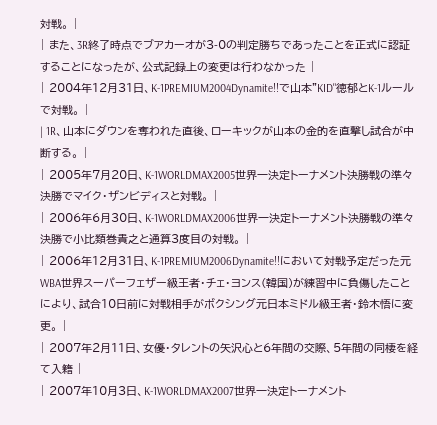対戦。 |
| また、3R終了時点でブアカーオが3-0の判定勝ちであったことを正式に認証することになったが、公式記録上の変更は行わなかった |
| 2004年12月31日、K-1PREMIUM2004Dynamite!!で山本"KID"徳郁とK-1ルールで対戦。 |
| 1R、山本にダウンを奪われた直後、ローキックが山本の金的を直撃し試合が中断する。 |
| 2005年7月20日、K-1WORLDMAX2005世界一決定トーナメント決勝戦の準々決勝でマイク・ザンビディスと対戦。 |
| 2006年6月30日、K-1WORLDMAX2006世界一決定トーナメント決勝戦の準々決勝で小比類巻貴之と通算3度目の対戦。 |
| 2006年12月31日、K-1PREMIUM2006Dynamite!!において対戦予定だった元WBA世界スーパーフェザー級王者・チェ・ヨンス(韓国)が練習中に負傷したことにより、試合10日前に対戦相手がボクシング元日本ミドル級王者・鈴木悟に変更。 |
| 2007年2月11日、女優・タレントの矢沢心と6年間の交際、5年間の同棲を経て入籍 |
| 2007年10月3日、K-1WORLDMAX2007世界一決定トーナメント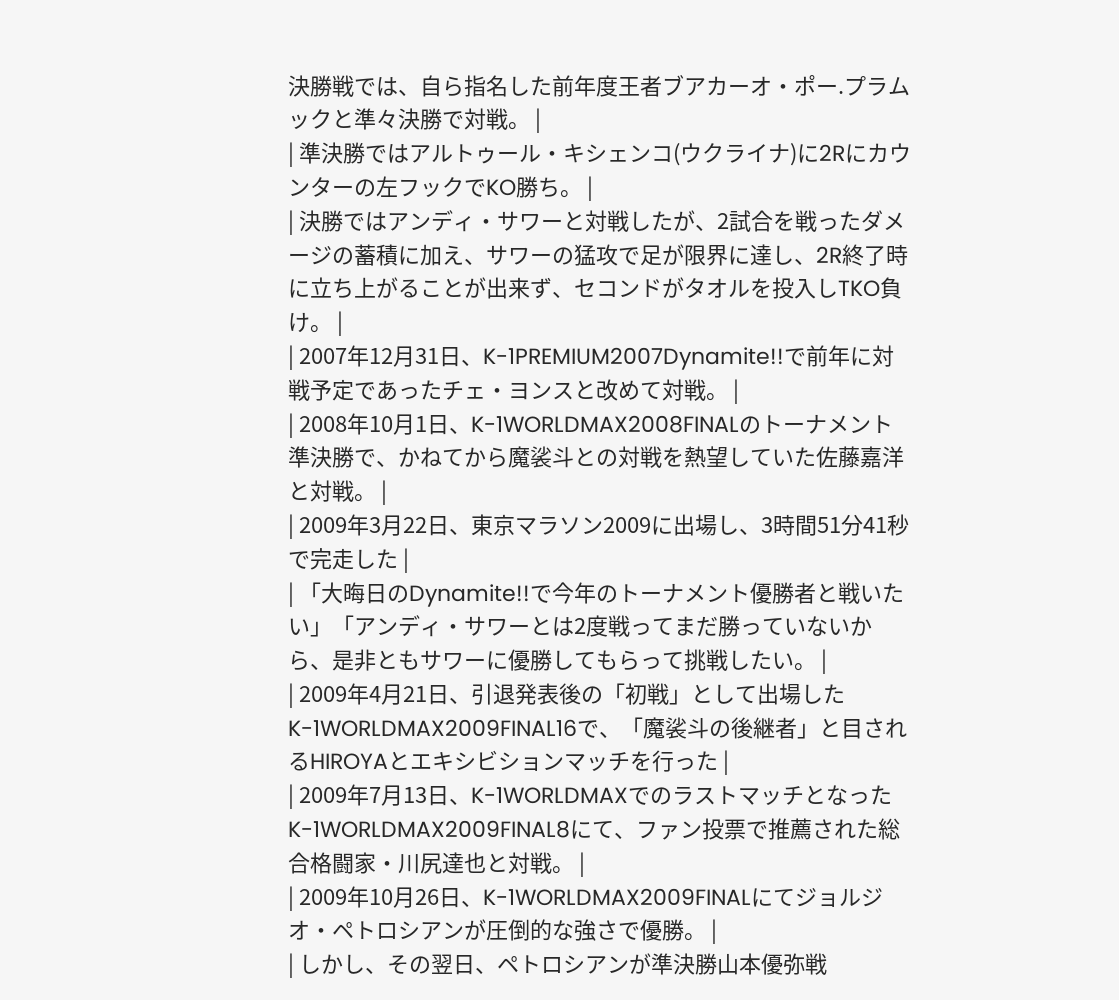決勝戦では、自ら指名した前年度王者ブアカーオ・ポー.プラムックと準々決勝で対戦。 |
| 準決勝ではアルトゥール・キシェンコ(ウクライナ)に2Rにカウンターの左フックでKO勝ち。 |
| 決勝ではアンディ・サワーと対戦したが、2試合を戦ったダメージの蓄積に加え、サワーの猛攻で足が限界に達し、2R終了時に立ち上がることが出来ず、セコンドがタオルを投入しTKO負け。 |
| 2007年12月31日、K-1PREMIUM2007Dynamite!!で前年に対戦予定であったチェ・ヨンスと改めて対戦。 |
| 2008年10月1日、K-1WORLDMAX2008FINALのトーナメント準決勝で、かねてから魔裟斗との対戦を熱望していた佐藤嘉洋と対戦。 |
| 2009年3月22日、東京マラソン2009に出場し、3時間51分41秒で完走した |
| 「大晦日のDynamite!!で今年のトーナメント優勝者と戦いたい」「アンディ・サワーとは2度戦ってまだ勝っていないから、是非ともサワーに優勝してもらって挑戦したい。 |
| 2009年4月21日、引退発表後の「初戦」として出場したK-1WORLDMAX2009FINAL16で、「魔裟斗の後継者」と目されるHIROYAとエキシビションマッチを行った |
| 2009年7月13日、K-1WORLDMAXでのラストマッチとなったK-1WORLDMAX2009FINAL8にて、ファン投票で推薦された総合格闘家・川尻達也と対戦。 |
| 2009年10月26日、K-1WORLDMAX2009FINALにてジョルジオ・ペトロシアンが圧倒的な強さで優勝。 |
| しかし、その翌日、ペトロシアンが準決勝山本優弥戦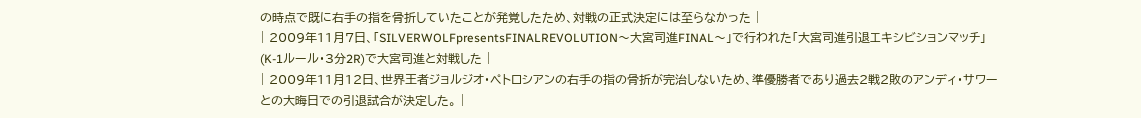の時点で既に右手の指を骨折していたことが発覚したため、対戦の正式決定には至らなかった |
| 2009年11月7日、「SILVERWOLFpresentsFINALREVOLUTION〜大宮司進FINAL〜」で行われた「大宮司進引退エキシビションマッチ」(K-1ルール・3分2R)で大宮司進と対戦した |
| 2009年11月12日、世界王者ジョルジオ・ペトロシアンの右手の指の骨折が完治しないため、準優勝者であり過去2戦2敗のアンディ・サワーとの大晦日での引退試合が決定した。 |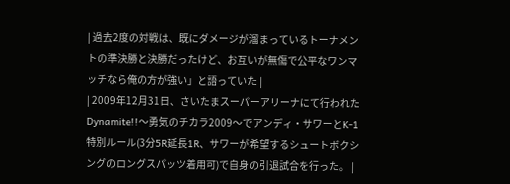| 過去2度の対戦は、既にダメージが溜まっているトーナメントの準決勝と決勝だったけど、お互いが無傷で公平なワンマッチなら俺の方が強い」と語っていた |
| 2009年12月31日、さいたまスーパーアリーナにて行われたDynamite!!〜勇気のチカラ2009〜でアンディ・サワーとK-1特別ルール(3分5R延長1R、サワーが希望するシュートボクシングのロングスパッツ着用可)で自身の引退試合を行った。 |